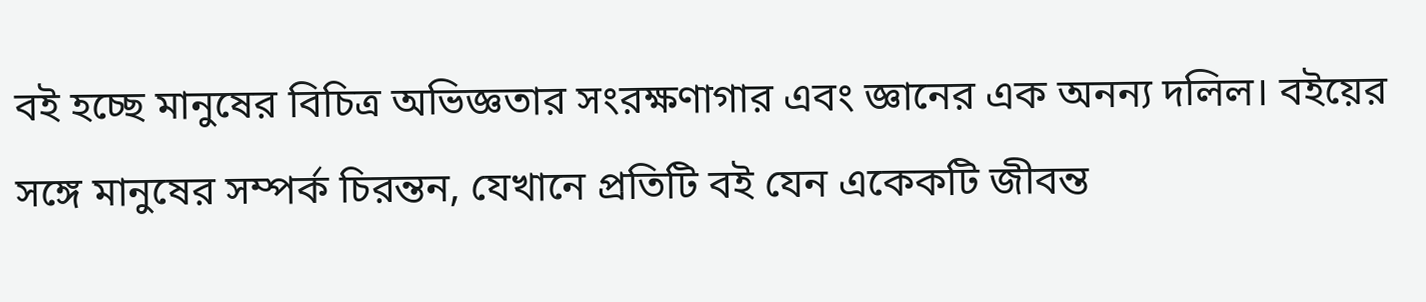বই হচ্ছে মানুষের বিচিত্র অভিজ্ঞতার সংরক্ষণাগার এবং জ্ঞানের এক অনন্য দলিল। বইয়ের সঙ্গে মানুষের সম্পর্ক চিরন্তন, যেখানে প্রতিটি বই যেন একেকটি জীবন্ত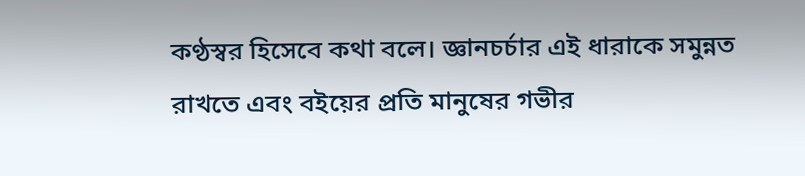কণ্ঠস্বর হিসেবে কথা বলে। জ্ঞানচর্চার এই ধারাকে সমুন্নত রাখতে এবং বইয়ের প্রতি মানুষের গভীর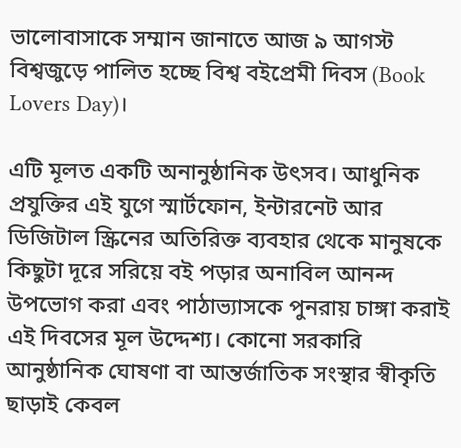ভালোবাসাকে সম্মান জানাতে আজ ৯ আগস্ট বিশ্বজুড়ে পালিত হচ্ছে বিশ্ব বইপ্রেমী দিবস (Book Lovers Day)।

এটি মূলত একটি অনানুষ্ঠানিক উৎসব। আধুনিক প্রযুক্তির এই যুগে স্মার্টফোন, ইন্টারনেট আর ডিজিটাল স্ক্রিনের অতিরিক্ত ব্যবহার থেকে মানুষকে কিছুটা দূরে সরিয়ে বই পড়ার অনাবিল আনন্দ উপভোগ করা এবং পাঠাভ্যাসকে পুনরায় চাঙ্গা করাই এই দিবসের মূল উদ্দেশ্য। কোনো সরকারি আনুষ্ঠানিক ঘোষণা বা আন্তর্জাতিক সংস্থার স্বীকৃতি ছাড়াই কেবল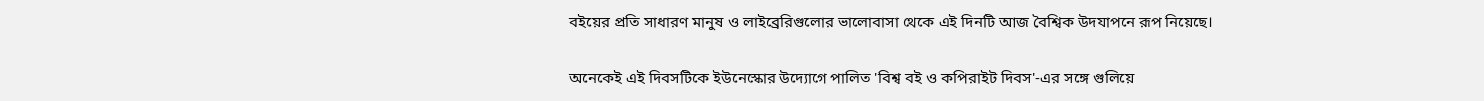বইয়ের প্রতি সাধারণ মানুষ ও লাইব্রেরিগুলোর ভালোবাসা থেকে এই দিনটি আজ বৈশ্বিক উদযাপনে রূপ নিয়েছে।

অনেকেই এই দিবসটিকে ইউনেস্কোর উদ্যোগে পালিত 'বিশ্ব বই ও কপিরাইট দিবস'-এর সঙ্গে গুলিয়ে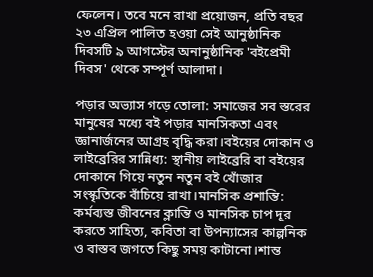ফেলেন। তবে মনে রাখা প্রয়োজন, প্রতি বছর ২৩ এপ্রিল পালিত হওয়া সেই আনুষ্ঠানিক দিবসটি ৯ আগস্টের অনানুষ্ঠানিক 'বইপ্রেমী দিবস' থেকে সম্পূর্ণ আলাদা।

পড়ার অভ্যাস গড়ে তোলা: সমাজের সব স্তরের মানুষের মধ্যে বই পড়ার মানসিকতা এবং জ্ঞানার্জনের আগ্রহ বৃদ্ধি করা।বইয়ের দোকান ও লাইব্রেরির সান্নিধ্য: স্থানীয় লাইব্রেরি বা বইয়ের দোকানে গিয়ে নতুন নতুন বই খোঁজার সংস্কৃতিকে বাঁচিয়ে রাখা।মানসিক প্রশান্তি: কর্মব্যস্ত জীবনের ক্লান্তি ও মানসিক চাপ দূর করতে সাহিত্য, কবিতা বা উপন্যাসের কাল্পনিক ও বাস্তব জগতে কিছু সময় কাটানো।শান্ত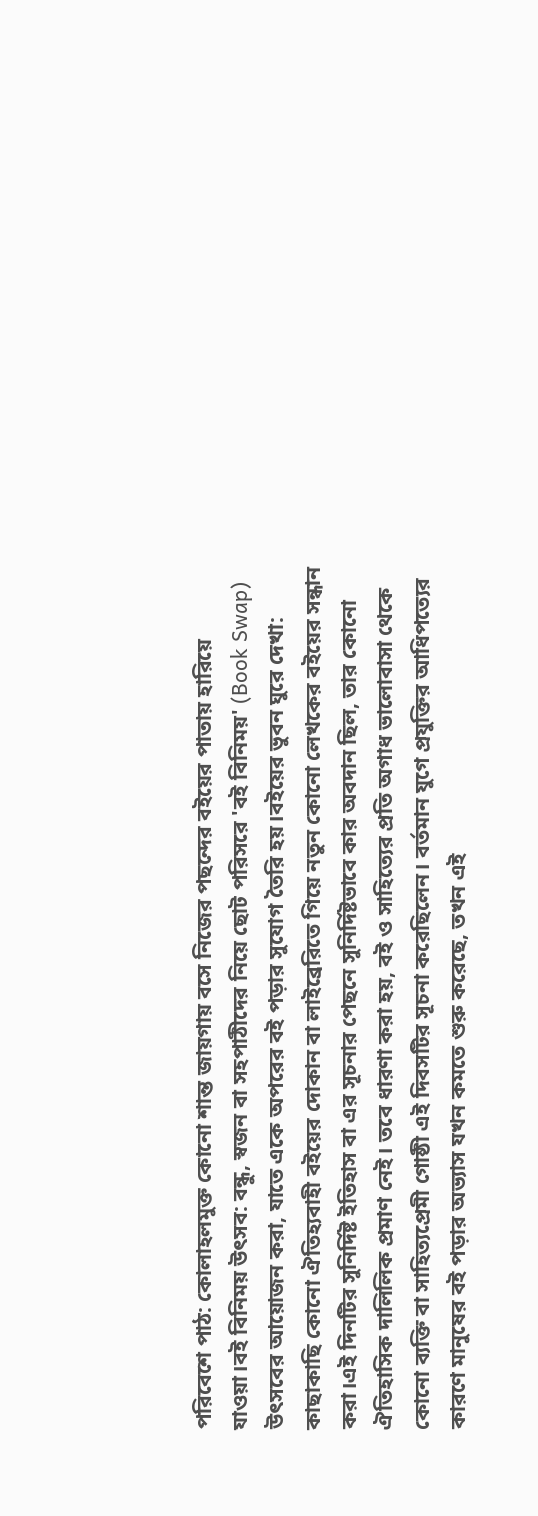পরিবেশে পাঠ: কোলাহলমুক্ত কোনো শান্ত জায়গায় বসে নিজের পছন্দের বইয়ের পাতায় হারিয়ে যাওয়া।বই বিনিময় উৎসব: বন্ধু, স্বজন বা সহপাঠীদের নিয়ে ছোট পরিসরে 'বই বিনিময়' (Book Swap) উৎসবের আয়োজন করা, যাতে একে অপরের বই পড়ার সুযোগ তৈরি হয়।বইয়ের ভুবন ঘুরে দেখা: কাছাকাছি কোনো ঐতিহ্যবাহী বইয়ের দোকান বা লাইব্রেরিতে গিয়ে নতুন কোনো লেখকের বইয়ের সন্ধান করা।এই দিনটির সুনির্দিষ্ট ইতিহাস বা এর সূচনার পেছনে সুনির্দিষ্টভাবে কার অবদান ছিল, তার কোনো ঐতিহাসিক দালিলিক প্রমাণ নেই। তবে ধারণা করা হয়, বই ও সাহিত্যের প্রতি অগাধ ভালোবাসা থেকে কোনো ব্যক্তি বা সাহিত্যপ্রেমী গোষ্ঠী এই দিবসটির সূচনা করেছিলেন। বর্তমান যুগে প্রযুক্তির আধিপত্যের কারণে মানুষের বই পড়ার অভ্যাস যখন কমতে শুরু করেছে, তখন এই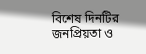বিশেষ দিনটির জনপ্রিয়তা ও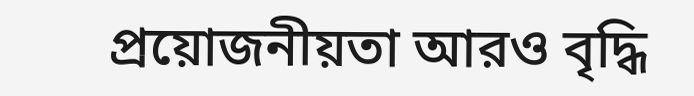প্রয়োজনীয়তা আরও বৃদ্ধি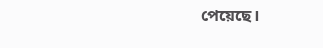পেয়েছে।